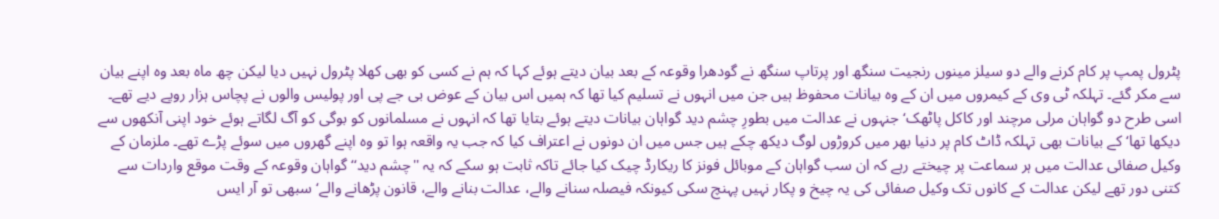پٹرول پمپ پر کام کرنے والے دو سیلز مینوں رنجیت سنگھ اور پرتاپ سنگھ نے گودھرا وقوعہ کے بعد بیان دیتے ہوئے کہا کہ ہم نے کسی کو بھی کھلا پٹرول نہیں دیا لیکن چھ ماہ بعد وہ اپنے بیان سے مکر گئے۔ تہلکہ ٹی وی کے کیمروں میں ان کے وہ بیانات محفوظ ہیں جن میں انہوں نے تسلیم کیا تھا کہ ہمیں اس بیان کے عوض بی جے پی اور پولیس والوں نے پچاس ہزار روپے دیے تھے۔ اسی طرح دو گواہان مرلی مرچند اور کاکل پاٹھک‘ جنہوں نے عدالت میں بطورِ چشم دید گواہان بیانات دیتے ہوئے بتایا تھا کہ انہوں نے مسلمانوں کو بوگی کو آگ لگاتے ہوئے خود اپنی آنکھوں سے دیکھا تھا‘ کے بیانات بھی تہلکہ ڈاٹ کام پر دنیا بھر میں کروڑوں لوگ دیکھ چکے ہیں جس میں ان دونوں نے اعتراف کیا کہ جب یہ واقعہ ہوا تو وہ اپنے گھروں میں سوئے پڑے تھے۔ ملزمان کے وکیل صفائی عدالت میں ہر سماعت پر چیختے رہے کہ ان سب گواہان کے موبائل فونز کا ریکارڈ چیک کیا جائے تاکہ ثابت ہو سکے کہ یہ ''چشم دید‘‘ گواہان وقوعہ کے وقت موقع واردات سے کتنی دور تھے لیکن عدالت کے کانوں تک وکیل صفائی کی یہ چیخ و پکار نہیں پہنچ سکی کیونکہ فیصلہ سنانے والے، عدالت بنانے والے، قانون پڑھانے والے‘ سبھی تو آر ایس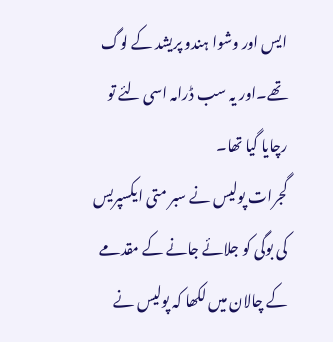ایس اور وشوا ہندو پریشد کے لوگ تھے۔اور یہ سب ڈرامہ اسی لئے تو رچایا گیا تھا۔
گجرات پولیس نے سبر متی ایکسپریس کی بوگی کو جلائے جانے کے مقدمے کے چالان میں لکھا کہ پولیس نے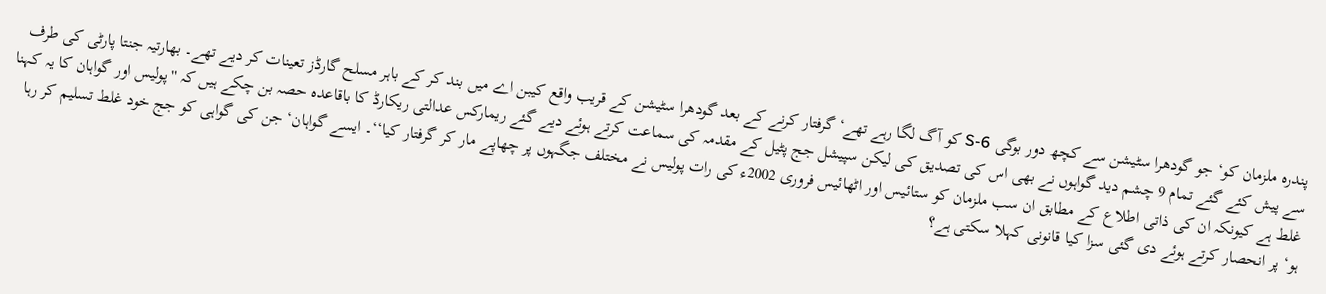پندرہ ملزمان کو‘ جو گودھرا سٹیشن سے کچھ دور بوگی S-6 کو آگ لگا رہے تھے‘ گرفتار کرنے کے بعد گودھرا سٹیشن کے قریب واقع کیبن اے میں بند کر کے باہر مسلح گارڈز تعینات کر دیے تھے۔ بھارتیہ جنتا پارٹی کی طرف سے پیش کئے گئے تمام 9 چشم دید گواہوں نے بھی اس کی تصدیق کی لیکن سپیشل جج پٹیل کے مقدمہ کی سماعت کرتے ہوئے دیے گئے ریمارکس عدالتی ریکارڈ کا باقاعدہ حصہ بن چکے ہیں کہ ''پولیس اور گواہان کا یہ کہنا غلط ہے کیونکہ ان کی ذاتی اطلاع کے مطابق ان سب ملزمان کو ستائیس اور اٹھائیس فروری 2002ء کی رات پولیس نے مختلف جگہوں پر چھاپے مار کر گرفتار کیا‘‘۔ ایسے گواہان‘ جن کی گواہی کو جج خود غلط تسلیم کر رہا ہو‘ پر انحصار کرتے ہوئے دی گئی سزا کیا قانونی کہلا سکتی ہے؟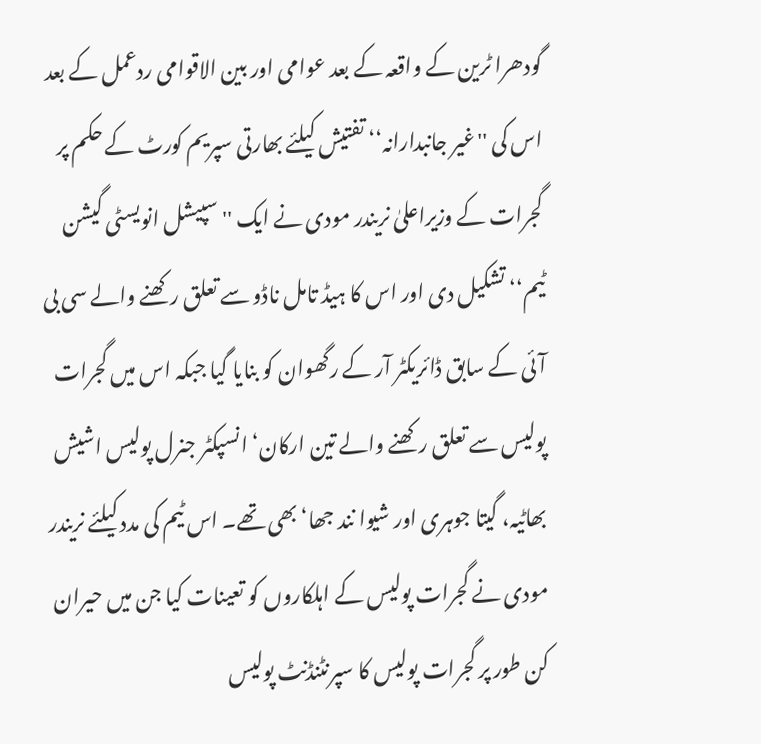گودھرا ٹرین کے واقعہ کے بعد عوامی اور بین الاقوامی ردعمل کے بعد اس کی ''غیر جانبدارانہ‘‘ تفتیش کیلئے بھارتی سپریم کورٹ کے حکم پر گجرات کے وزیراعلیٰ نریندر مودی نے ایک ''سپیشل انویسٹی گیشن ٹیم‘‘ تشکیل دی اور اس کا ہیڈ تامل ناڈو سے تعلق رکھنے والے سی بی آئی کے سابق ڈائریکٹر آر کے رگھوان کو بنایا گیا جبکہ اس میں گجرات پولیس سے تعلق رکھنے والے تین ارکان‘ انسپکٹر جنرل پولیس اشیش بھاٹیہ، گیتا جوہری اور شیوا نند جھا‘ بھی تھے۔ اس ٹیم کی مدد کیلئے نریندر مودی نے گجرات پولیس کے اہلکاروں کو تعینات کیا جن میں حیران کن طور پر گجرات پولیس کا سپرنٹنڈنٹ پولیس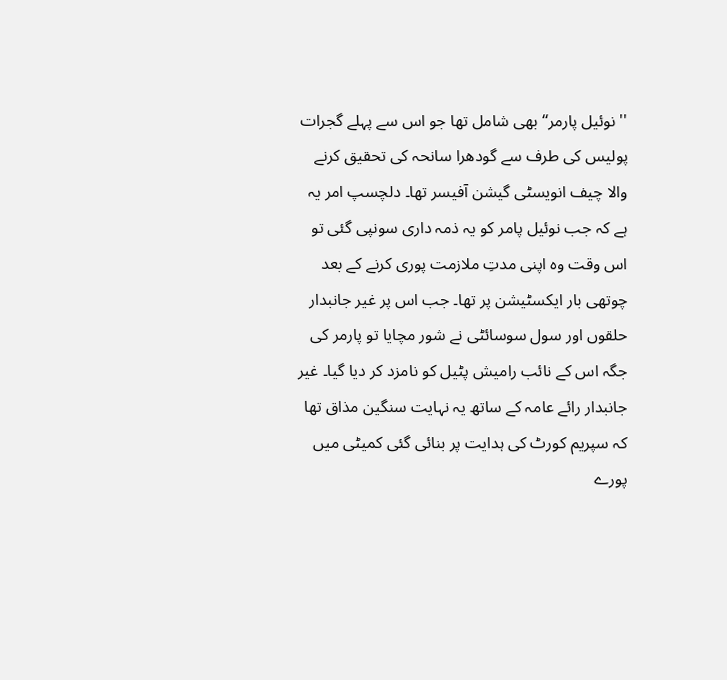''نوئیل پارمر‘‘ بھی شامل تھا جو اس سے پہلے گجرات پولیس کی طرف سے گودھرا سانحہ کی تحقیق کرنے والا چیف انویسٹی گیشن آفیسر تھا۔ دلچسپ امر یہ ہے کہ جب نوئیل پامر کو یہ ذمہ داری سونپی گئی تو اس وقت وہ اپنی مدتِ ملازمت پوری کرنے کے بعد چوتھی بار ایکسٹیشن پر تھا۔ جب اس پر غیر جانبدار حلقوں اور سول سوسائٹی نے شور مچایا تو پارمر کی جگہ اس کے نائب رامیش پٹیل کو نامزد کر دیا گیا۔ غیر جانبدار رائے عامہ کے ساتھ یہ نہایت سنگین مذاق تھا کہ سپریم کورٹ کی ہدایت پر بنائی گئی کمیٹی میں پورے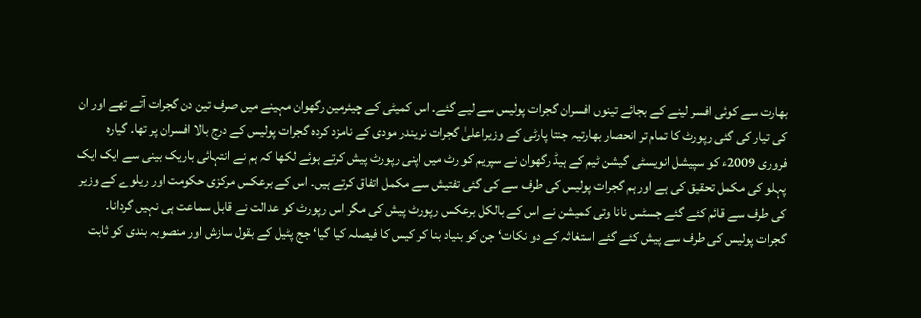بھارت سے کوئی افسر لینے کے بجائے تینوں افسران گجرات پولیس سے لیے گئے۔ اس کمیٹی کے چیئرمین رگھوان مہینے میں صرف تین دن گجرات آتے تھے اور ان کی تیار کی گئی رپورٹ کا تمام تر انحصار بھارتیہ جنتا پارٹی کے وزیراعلیٰ گجرات نریندر مودی کے نامزد کردہ گجرات پولیس کے درج بالا افسران پر تھا۔ گیارہ فروری 2009ء کو سپیشل انویسٹی گیشن ٹیم کے ہیڈ رگھوان نے سپریم کو رٹ میں اپنی رپورٹ پیش کرتے ہوئے لکھا کہ ہم نے انتہائی باریک بینی سے ایک ایک پہلو کی مکمل تحقیق کی ہے اور ہم گجرات پولیس کی طرف سے کی گئی تفتیش سے مکمل اتفاق کرتے ہیں۔ اس کے برعکس مرکزی حکومت اور ریلوے کے وزیر کی طرف سے قائم کئے گئے جسٹس نانا وتی کمیشن نے اس کے بالکل برعکس رپورٹ پیش کی مگر اس رپورٹ کو عدالت نے قابل سماعت ہی نہیں گردانا۔
گجرات پولیس کی طرف سے پیش کئے گئے استغاثہ کے دو نکات‘ جن کو بنیاد بنا کر کیس کا فیصلہ کیا گیا‘ جج پٹیل کے بقول سازش اور منصوبہ بندی کو ثابت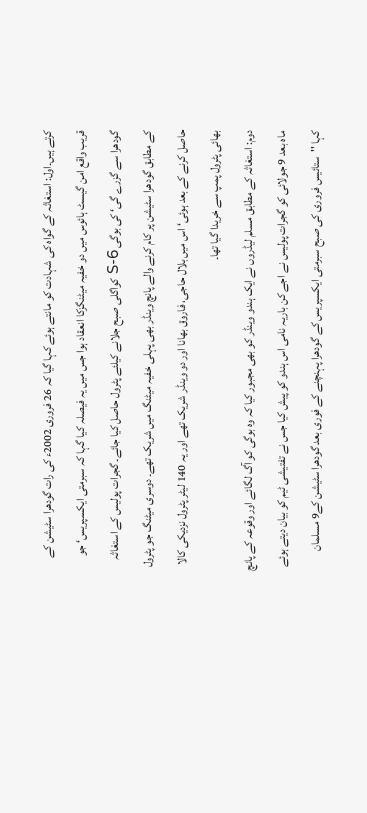کرتے ہیں۔اول: استغاثہ کے گواہ کی شہادت کو مانتے ہوئے کہا گیا کہ 26 فروری 2002ء کی رات گودھرا سٹیشن کے قریب واقع امن گیسٹ ہائوس میں دو خفیہ میٹنگزکا انعقاد ہوا جس میں یہ فیصلہ کیا گہا کہ سبرمتی ایکسپریس‘ جو گودھرا سے گزرے گی‘ کی بوگی S-6 کواگلی صبح جلانے کیلئے پٹرول حاصل کیا جائے۔ گجرات پولیس کے استغاثہ کے مطابق گودھرا سٹیشن پر کام کرنے والے پانچ وینڈر بھی پہلی خفیہ میٹنگ میں شریک تھے۔ دوسری میٹنگ جو پٹرول حاصل کرنے کے بعد ہوئی‘ اس میں بلال حاجی، فاروق بھانا اور دو وینڈر شریک تھے اور یہ 140 لیٹر پٹرول نزدیکی کالا بھائی پٹرول پمپ سے خریدا گیا تھا۔
دوم: استغاثہ کے مطابق مسلم لیڈروں نے ایک ہندو وینڈر کو بھی مجبور کیا کہ وہ بوگی کو آگ لگائے اور وقوعہ کے پانچ ماہ بعد 9 جولائی کو گجرات پولیس نے اجے کن باریہ نامی اس ہندو کو پیش کیا جس نے تفتیشی ٹیم کو بیان دیتے ہوئے کہا ''ستائیس فروری کی صبح سبرمتی ایکسپریس کے گودھرا پہنچنے کے فوری بعد گودھرا سٹیشن کے9 مسلمان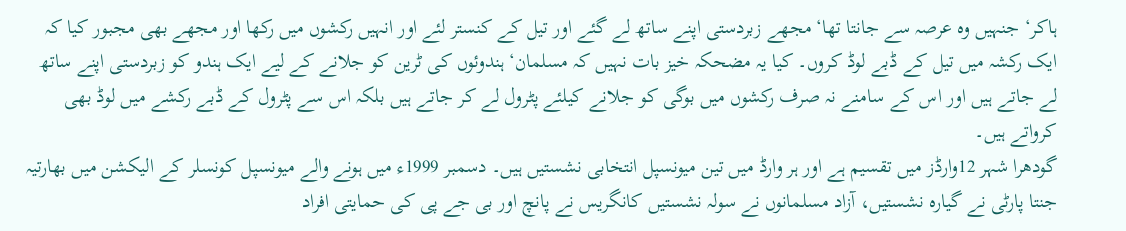ہاکر‘ جنہیں وہ عرصہ سے جانتا تھا‘ مجھے زبردستی اپنے ساتھ لے گئے اور تیل کے کنستر لئے اور انہیں رکشوں میں رکھا اور مجھے بھی مجبور کیا کہ ایک رکشہ میں تیل کے ڈبے لوڈ کروں۔ کیا یہ مضحکہ خیز بات نہیں کہ مسلمان‘ ہندوئوں کی ٹرین کو جلانے کے لیے ایک ہندو کو زبردستی اپنے ساتھ لے جاتے ہیں اور اس کے سامنے نہ صرف رکشوں میں بوگی کو جلانے کیلئے پٹرول لے کر جاتے ہیں بلکہ اس سے پٹرول کے ڈبے رکشے میں لوڈ بھی کرواتے ہیں۔
گودھرا شہر 12وارڈز میں تقسیم ہے اور ہر وارڈ میں تین میونسپل انتخابی نشستیں ہیں۔ دسمبر 1999ء میں ہونے والے میونسپل کونسلر کے الیکشن میں بھارتیہ جنتا پارٹی نے گیارہ نشستیں، آزاد مسلمانوں نے سولہ نشستیں کانگریس نے پانچ اور بی جے پی کی حمایتی افراد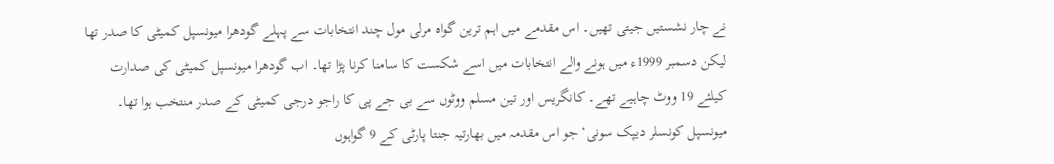نے چار نشستیں جیتی تھیں۔ اس مقدمے میں اہم ترین گواہ مرلی مول چند انتخابات سے پہلے گودھرا میونسپل کمیٹی کا صدر تھا لیکن دسمبر 1999ء میں ہونے والے انتخابات میں اسے شکست کا سامنا کرنا پڑا تھا۔ اب گودھرا میونسپل کمیٹی کی صدارت کیلئے 19 ووٹ چاہیے تھے۔ کانگریس اور تین مسلم ووٹوں سے بی جے پی کا راجو درجی کمیٹی کے صدر منتخب ہوا تھا۔ میونسپل کونسلر دیپک سونی‘ جو اس مقدمہ میں بھارتیہ جنتا پارٹی کے 9 گواہوں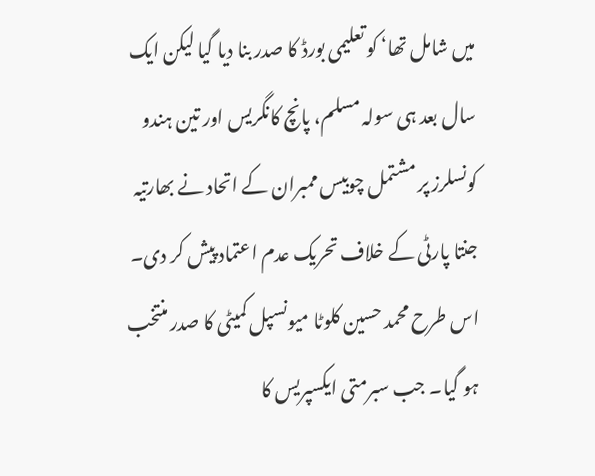میں شامل تھا‘ کو تعلیمی بورڈ کا صدر بنا دیا گیا لیکن ایک سال بعد ہی سولہ مسلم، پانچ کانگریس اور تین ہندو کونسلرز پر مشتمل چوبیس ممبران کے اتحاد نے بھارتیہ جنتا پارٹی کے خلاف تحریک عدم اعتماد پیش کر دی۔ اس طرح محمد حسین کلوٹا میونسپل کمیٹی کا صدر منتخب ہو گیا۔ جب سبرمتی ایکسپریس کا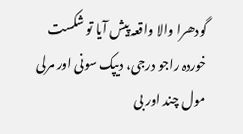گودھرا والا واقعہ پیش آیا تو شکست خوردہ راجو درجی، دیپک سونی اور مرلی مول چند اور بی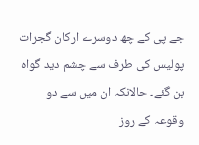جے پی کے چھ دوسرے ارکان گجرات پولیس کی طرف سے چشم دید گواہ بن گئے۔ حالانکہ ان میں سے دو وقوعہ کے روز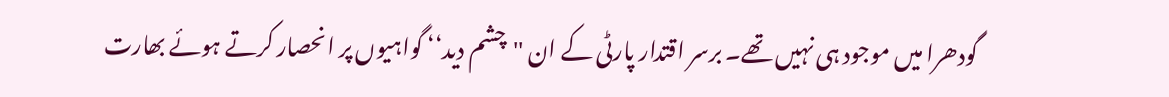گودھرا میں موجود ہی نہیں تھے۔ برسر اقتدار پارٹی کے ان ''چشم دید‘‘ گواہیوں پر انحصار کرتے ہوئے بھارت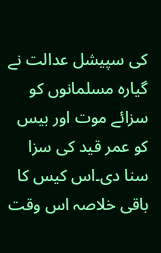کی سپیشل عدالت نے گیارہ مسلمانوں کو سزائے موت اور بیس کو عمر قید کی سزا سنا دی۔اس کیس کا باقی خلاصہ اس وقت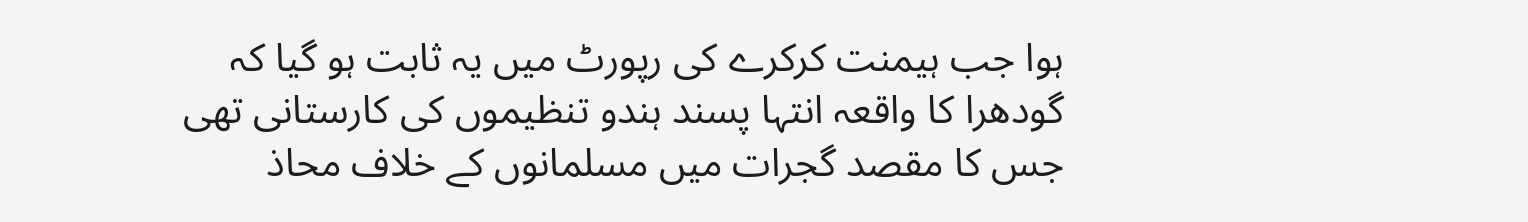ہوا جب ہیمنت کرکرے کی رپورٹ میں یہ ثابت ہو گیا کہ گودھرا کا واقعہ انتہا پسند ہندو تنظیموں کی کارستانی تھی جس کا مقصد گجرات میں مسلمانوں کے خلاف محاذ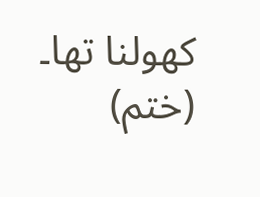کھولنا تھا۔ (ختم)